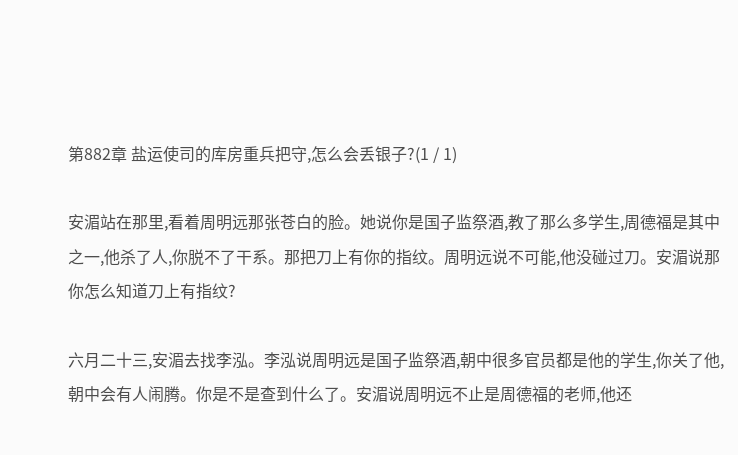第882章 盐运使司的库房重兵把守,怎么会丢银子?(1 / 1)

安湄站在那里,看着周明远那张苍白的脸。她说你是国子监祭酒,教了那么多学生,周德福是其中之一,他杀了人,你脱不了干系。那把刀上有你的指纹。周明远说不可能,他没碰过刀。安湄说那你怎么知道刀上有指纹?

六月二十三,安湄去找李泓。李泓说周明远是国子监祭酒,朝中很多官员都是他的学生,你关了他,朝中会有人闹腾。你是不是查到什么了。安湄说周明远不止是周德福的老师,他还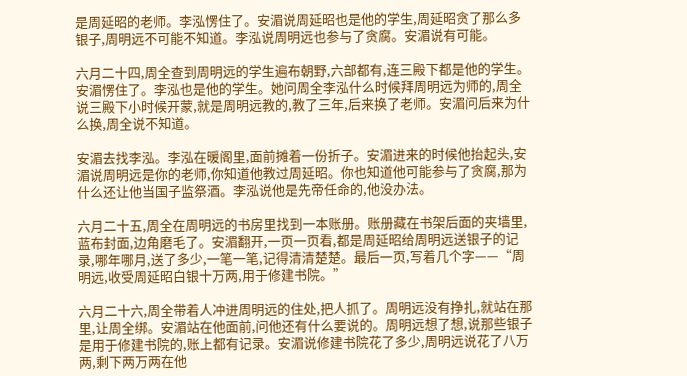是周延昭的老师。李泓愣住了。安湄说周延昭也是他的学生,周延昭贪了那么多银子,周明远不可能不知道。李泓说周明远也参与了贪腐。安湄说有可能。

六月二十四,周全查到周明远的学生遍布朝野,六部都有,连三殿下都是他的学生。安湄愣住了。李泓也是他的学生。她问周全李泓什么时候拜周明远为师的,周全说三殿下小时候开蒙,就是周明远教的,教了三年,后来换了老师。安湄问后来为什么换,周全说不知道。

安湄去找李泓。李泓在暖阁里,面前摊着一份折子。安湄进来的时候他抬起头,安湄说周明远是你的老师,你知道他教过周延昭。你也知道他可能参与了贪腐,那为什么还让他当国子监祭酒。李泓说他是先帝任命的,他没办法。

六月二十五,周全在周明远的书房里找到一本账册。账册藏在书架后面的夹墙里,蓝布封面,边角磨毛了。安湄翻开,一页一页看,都是周延昭给周明远送银子的记录,哪年哪月,送了多少,一笔一笔,记得清清楚楚。最后一页,写着几个字——“周明远,收受周延昭白银十万两,用于修建书院。”

六月二十六,周全带着人冲进周明远的住处,把人抓了。周明远没有挣扎,就站在那里,让周全绑。安湄站在他面前,问他还有什么要说的。周明远想了想,说那些银子是用于修建书院的,账上都有记录。安湄说修建书院花了多少,周明远说花了八万两,剩下两万两在他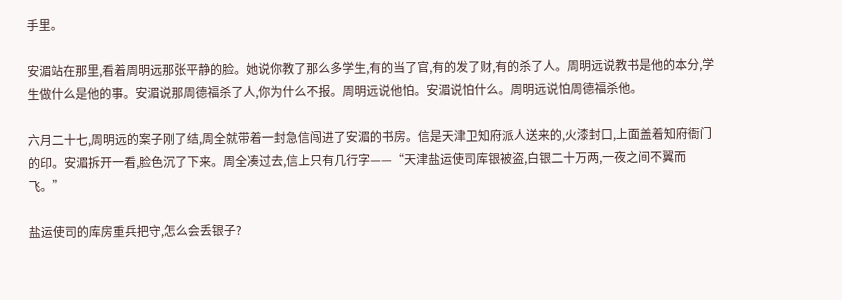手里。

安湄站在那里,看着周明远那张平静的脸。她说你教了那么多学生,有的当了官,有的发了财,有的杀了人。周明远说教书是他的本分,学生做什么是他的事。安湄说那周德福杀了人,你为什么不报。周明远说他怕。安湄说怕什么。周明远说怕周德福杀他。

六月二十七,周明远的案子刚了结,周全就带着一封急信闯进了安湄的书房。信是天津卫知府派人送来的,火漆封口,上面盖着知府衙门的印。安湄拆开一看,脸色沉了下来。周全凑过去,信上只有几行字——“天津盐运使司库银被盗,白银二十万两,一夜之间不翼而飞。”

盐运使司的库房重兵把守,怎么会丢银子?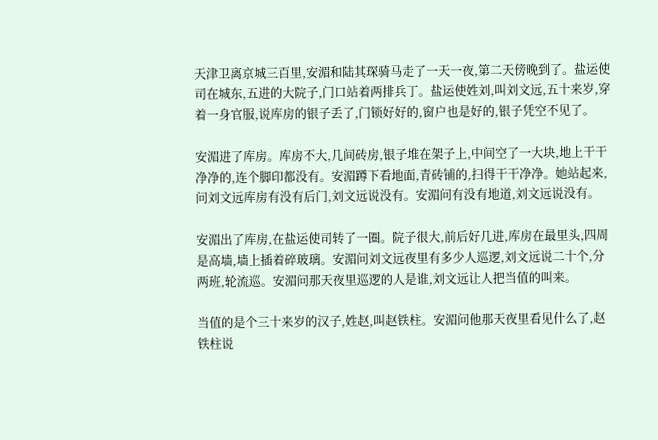天津卫离京城三百里,安湄和陆其琛骑马走了一天一夜,第二天傍晚到了。盐运使司在城东,五进的大院子,门口站着两排兵丁。盐运使姓刘,叫刘文远,五十来岁,穿着一身官服,说库房的银子丢了,门锁好好的,窗户也是好的,银子凭空不见了。

安湄进了库房。库房不大,几间砖房,银子堆在架子上,中间空了一大块,地上干干净净的,连个脚印都没有。安湄蹲下看地面,青砖铺的,扫得干干净净。她站起来,问刘文远库房有没有后门,刘文远说没有。安湄问有没有地道,刘文远说没有。

安湄出了库房,在盐运使司转了一圈。院子很大,前后好几进,库房在最里头,四周是高墙,墙上插着碎玻璃。安湄问刘文远夜里有多少人巡逻,刘文远说二十个,分两班,轮流巡。安湄问那天夜里巡逻的人是谁,刘文远让人把当值的叫来。

当值的是个三十来岁的汉子,姓赵,叫赵铁柱。安湄问他那天夜里看见什么了,赵铁柱说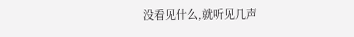没看见什么,就听见几声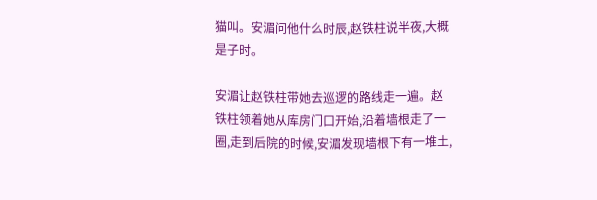猫叫。安湄问他什么时辰,赵铁柱说半夜,大概是子时。

安湄让赵铁柱带她去巡逻的路线走一遍。赵铁柱领着她从库房门口开始,沿着墙根走了一圈,走到后院的时候,安湄发现墙根下有一堆土,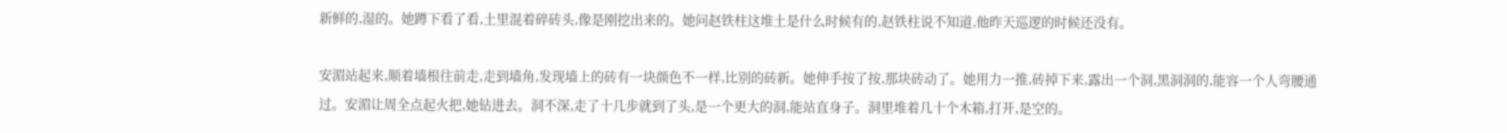新鲜的,湿的。她蹲下看了看,土里混着碎砖头,像是刚挖出来的。她问赵铁柱这堆土是什么时候有的,赵铁柱说不知道,他昨天巡逻的时候还没有。

安湄站起来,顺着墙根往前走,走到墙角,发现墙上的砖有一块颜色不一样,比别的砖新。她伸手按了按,那块砖动了。她用力一推,砖掉下来,露出一个洞,黑洞洞的,能容一个人弯腰通过。安湄让周全点起火把,她钻进去。洞不深,走了十几步就到了头,是一个更大的洞,能站直身子。洞里堆着几十个木箱,打开,是空的。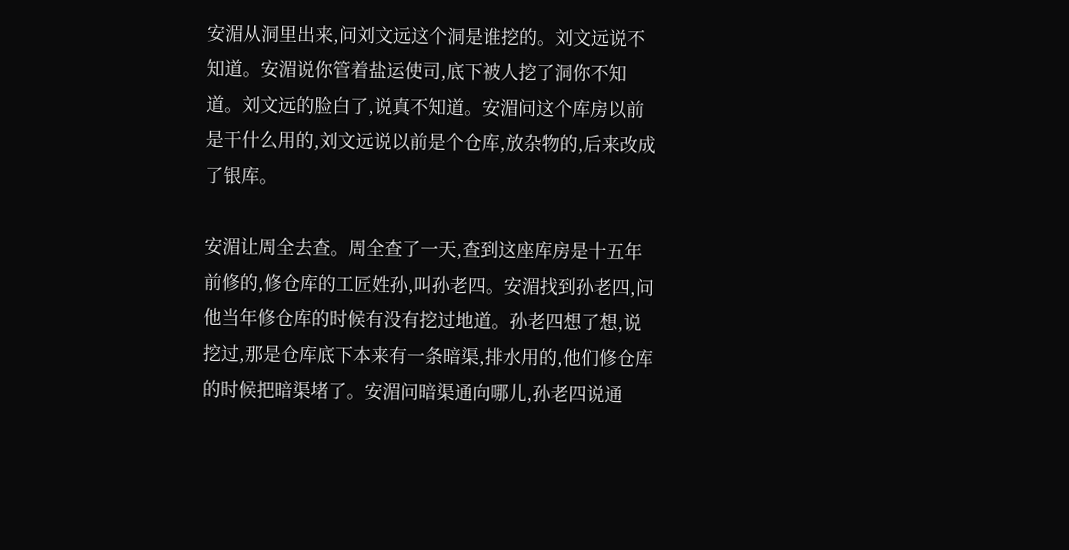安湄从洞里出来,问刘文远这个洞是谁挖的。刘文远说不知道。安湄说你管着盐运使司,底下被人挖了洞你不知道。刘文远的脸白了,说真不知道。安湄问这个库房以前是干什么用的,刘文远说以前是个仓库,放杂物的,后来改成了银库。

安湄让周全去查。周全查了一天,查到这座库房是十五年前修的,修仓库的工匠姓孙,叫孙老四。安湄找到孙老四,问他当年修仓库的时候有没有挖过地道。孙老四想了想,说挖过,那是仓库底下本来有一条暗渠,排水用的,他们修仓库的时候把暗渠堵了。安湄问暗渠通向哪儿,孙老四说通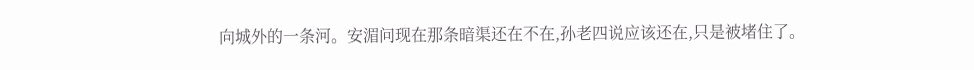向城外的一条河。安湄问现在那条暗渠还在不在,孙老四说应该还在,只是被堵住了。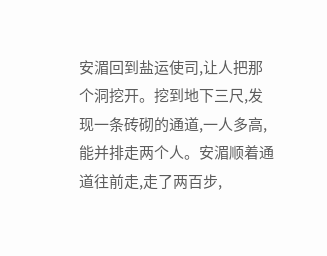安湄回到盐运使司,让人把那个洞挖开。挖到地下三尺,发现一条砖砌的通道,一人多高,能并排走两个人。安湄顺着通道往前走,走了两百步,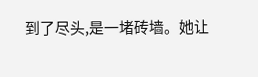到了尽头,是一堵砖墙。她让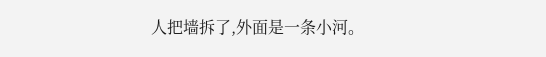人把墙拆了,外面是一条小河。